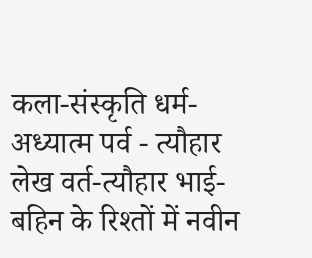कला-संस्कृति धर्म-अध्यात्म पर्व - त्यौहार लेख वर्त-त्यौहार भाई-बहिन के रिश्तों में नवीन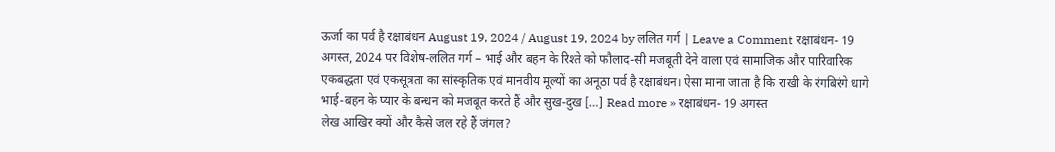ऊर्जा का पर्व है रक्षाबंधन August 19, 2024 / August 19, 2024 by ललित गर्ग | Leave a Comment रक्षाबंधन- 19 अगस्त, 2024 पर विशेष-ललित गर्ग – भाई और बहन के रिश्ते को फौलाद-सी मजबूती देने वाला एवं सामाजिक और पारिवारिक एकबद्धता एवं एकसूत्रता का सांस्कृतिक एवं मानवीय मूल्यों का अनूठा पर्व है रक्षाबंधन। ऐसा माना जाता है कि राखी के रंगबिरंगे धागे भाई-बहन के प्यार के बन्धन को मजबूत करते हैं और सुख-दुख […] Read more » रक्षाबंधन- 19 अगस्त
लेख आखिर क्यों और कैसे जल रहे हैं जंगल?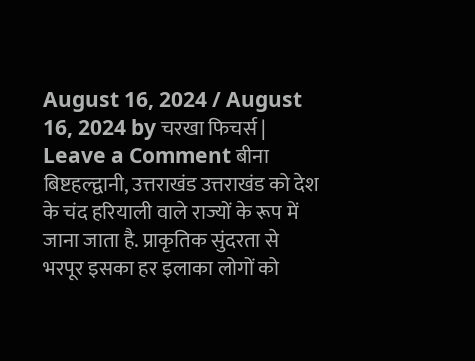August 16, 2024 / August 16, 2024 by चरखा फिचर्स | Leave a Comment बीना बिष्टहल्द्वानी, उत्तराखंड उत्तराखंड को देश के चंद हरियाली वाले राज्यों के रूप में जाना जाता है. प्राकृतिक सुंदरता से भरपूर इसका हर इलाका लोगों को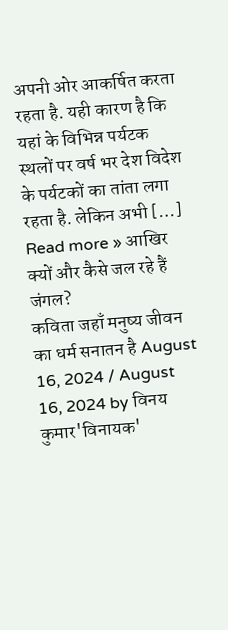अपनी ओर आकर्षित करता रहता है. यही कारण है कि यहां के विभिन्न पर्यटक स्थलों पर वर्ष भर देश विदेश के पर्यटकों का तांता लगा रहता है. लेकिन अभी […] Read more » आखिर क्यों और कैसे जल रहे हैं जंगल?
कविता जहाँ मनुष्य जीवन का धर्म सनातन है August 16, 2024 / August 16, 2024 by विनय कुमार'विनायक'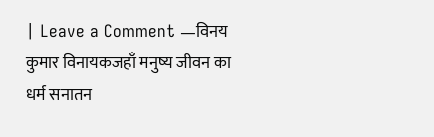| Leave a Comment —विनय कुमार विनायकजहाँ मनुष्य जीवन का धर्म सनातन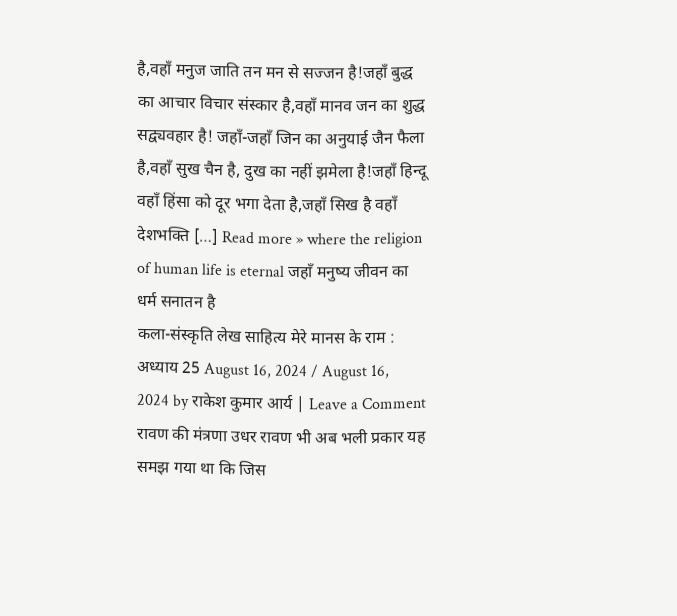है,वहाँ मनुज जाति तन मन से सज्जन है!जहाँ बुद्ध का आचार विचार संस्कार है,वहाँ मानव जन का शुद्ध सद्व्यवहार है! जहाँ-जहाँ जिन का अनुयाई जैन फैला है,वहाँ सुख चैन है, दुख का नहीं झमेला है!जहाँ हिन्दू वहाँ हिंसा को दूर भगा देता है,जहाँ सिख है वहाँ देशभक्ति […] Read more » where the religion of human life is eternal जहाँ मनुष्य जीवन का धर्म सनातन है
कला-संस्कृति लेख साहित्य मेरे मानस के राम : अध्याय 25 August 16, 2024 / August 16, 2024 by राकेश कुमार आर्य | Leave a Comment रावण की मंत्रणा उधर रावण भी अब भली प्रकार यह समझ गया था कि जिस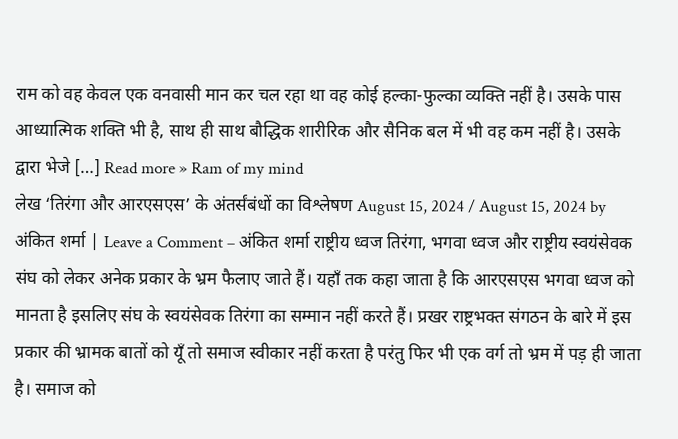राम को वह केवल एक वनवासी मान कर चल रहा था वह कोई हल्का-फुल्का व्यक्ति नहीं है। उसके पास आध्यात्मिक शक्ति भी है, साथ ही साथ बौद्धिक शारीरिक और सैनिक बल में भी वह कम नहीं है। उसके द्वारा भेजे […] Read more » Ram of my mind
लेख ‘तिरंगा और आरएसएस’ के अंतर्संबंधों का विश्लेषण August 15, 2024 / August 15, 2024 by अंकित शर्मा | Leave a Comment – अंकित शर्मा राष्ट्रीय ध्वज तिरंगा, भगवा ध्वज और राष्ट्रीय स्वयंसेवक संघ को लेकर अनेक प्रकार के भ्रम फैलाए जाते हैं। यहाँ तक कहा जाता है कि आरएसएस भगवा ध्वज को मानता है इसलिए संघ के स्वयंसेवक तिरंगा का सम्मान नहीं करते हैं। प्रखर राष्ट्रभक्त संगठन के बारे में इस प्रकार की भ्रामक बातों को यूँ तो समाज स्वीकार नहीं करता है परंतु फिर भी एक वर्ग तो भ्रम में पड़ ही जाता है। समाज को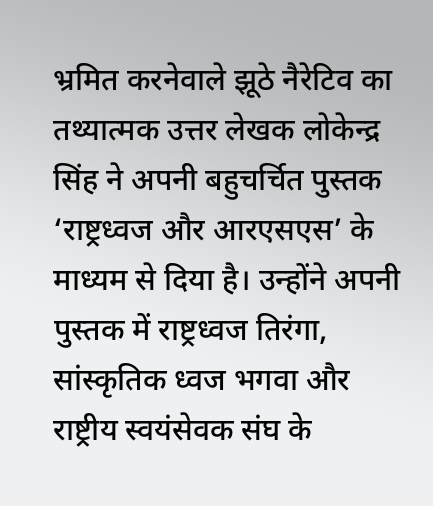भ्रमित करनेवाले झूठे नैरेटिव का तथ्यात्मक उत्तर लेखक लोकेन्द्र सिंह ने अपनी बहुचर्चित पुस्तक ‘राष्ट्रध्वज और आरएसएस’ के माध्यम से दिया है। उन्होंने अपनी पुस्तक में राष्ट्रध्वज तिरंगा, सांस्कृतिक ध्वज भगवा और राष्ट्रीय स्वयंसेवक संघ के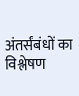अंतर्संबंधों का विश्लेषण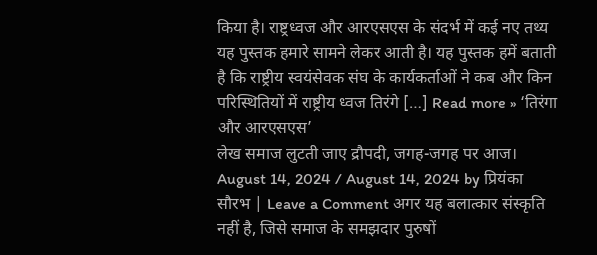किया है। राष्ट्रध्वज और आरएसएस के संदर्भ में कई नए तथ्य यह पुस्तक हमारे सामने लेकर आती है। यह पुस्तक हमें बताती है कि राष्ट्रीय स्वयंसेवक संघ के कार्यकर्ताओं ने कब और किन परिस्थितियों में राष्ट्रीय ध्वज तिरंगे […] Read more » ‘तिरंगा और आरएसएस’
लेख समाज लुटती जाए द्रौपदी, जगह-जगह पर आज। August 14, 2024 / August 14, 2024 by प्रियंका सौरभ | Leave a Comment अगर यह बलात्कार संस्कृति नहीं है, जिसे समाज के समझदार पुरुषों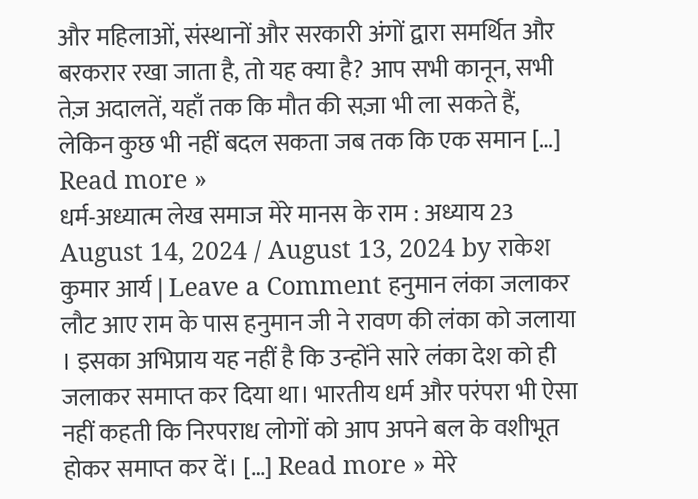और महिलाओं, संस्थानों और सरकारी अंगों द्वारा समर्थित और बरकरार रखा जाता है, तो यह क्या है? आप सभी कानून, सभी तेज़ अदालतें, यहाँ तक कि मौत की सज़ा भी ला सकते हैं, लेकिन कुछ भी नहीं बदल सकता जब तक कि एक समान […] Read more »
धर्म-अध्यात्म लेख समाज मेरे मानस के राम : अध्याय 23 August 14, 2024 / August 13, 2024 by राकेश कुमार आर्य | Leave a Comment हनुमान लंका जलाकर लौट आए राम के पास हनुमान जी ने रावण की लंका को जलाया । इसका अभिप्राय यह नहीं है कि उन्होंने सारे लंका देश को ही जलाकर समाप्त कर दिया था। भारतीय धर्म और परंपरा भी ऐसा नहीं कहती कि निरपराध लोगों को आप अपने बल के वशीभूत होकर समाप्त कर दें। […] Read more » मेरे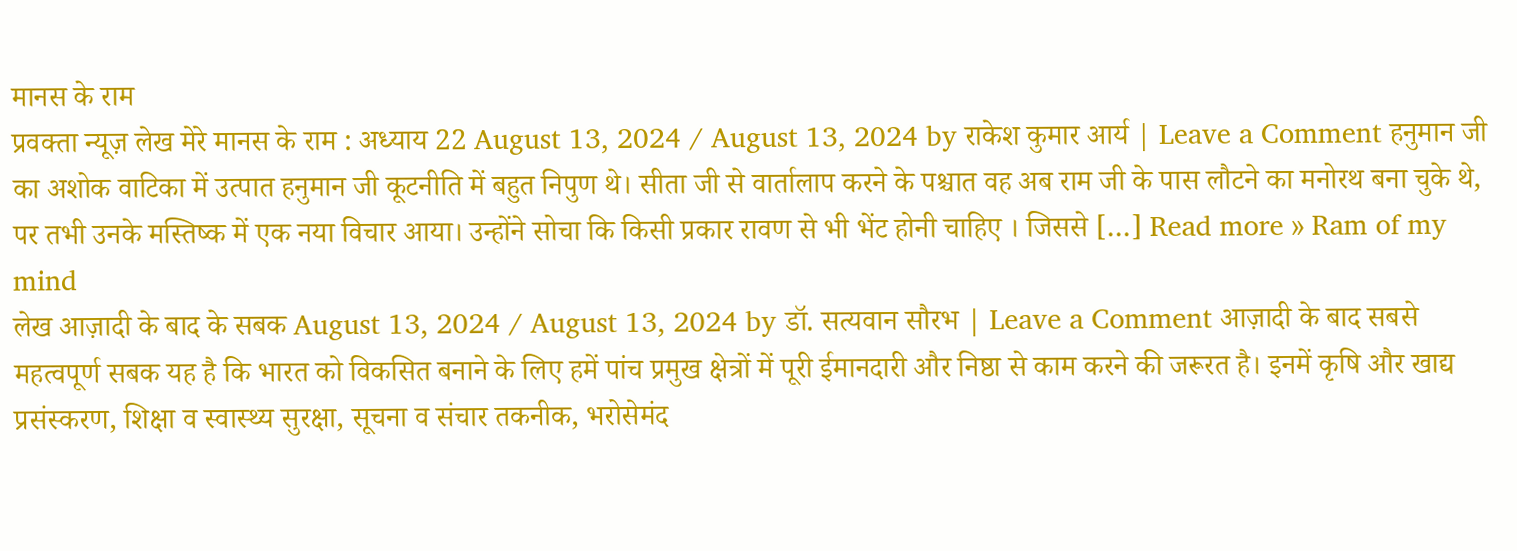मानस के राम
प्रवक्ता न्यूज़ लेख मेरे मानस के राम : अध्याय 22 August 13, 2024 / August 13, 2024 by राकेश कुमार आर्य | Leave a Comment हनुमान जी का अशोक वाटिका में उत्पात हनुमान जी कूटनीति में बहुत निपुण थे। सीता जी से वार्तालाप करने के पश्चात वह अब राम जी के पास लौटने का मनोरथ बना चुके थे, पर तभी उनके मस्तिष्क में एक नया विचार आया। उन्होंने सोचा कि किसी प्रकार रावण से भी भेंट होनी चाहिए । जिससे […] Read more » Ram of my mind
लेख आज़ादी के बाद के सबक August 13, 2024 / August 13, 2024 by डॉ. सत्यवान सौरभ | Leave a Comment आज़ादी के बाद सबसे महत्वपूर्ण सबक यह है कि भारत को विकसित बनाने के लिए हमें पांच प्रमुख क्षेत्रों में पूरी ईमानदारी और निष्ठा से काम करने की जरूरत है। इनमें कृषि और खाद्य प्रसंस्करण, शिक्षा व स्वास्थ्य सुरक्षा, सूचना व संचार तकनीक, भरोसेमंद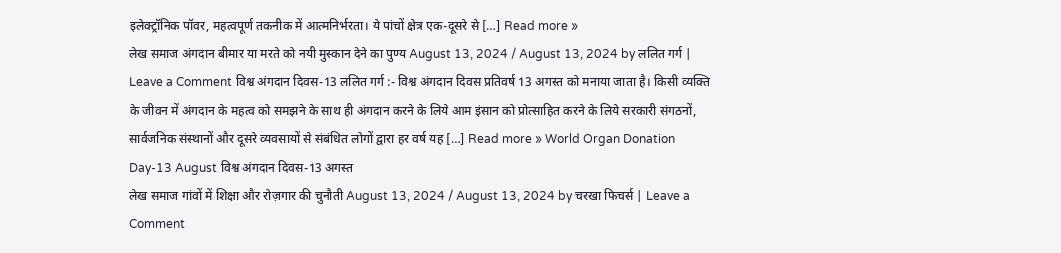इलेक्ट्रॉनिक पॉवर, महत्वपूर्ण तकनीक में आत्मनिर्भरता। ये पांचों क्षेत्र एक-दूसरे से […] Read more »
लेख समाज अंगदान बीमार या मरते को नयी मुस्कान देने का पुण्य August 13, 2024 / August 13, 2024 by ललित गर्ग | Leave a Comment विश्व अंगदान दिवस-13 ललित गर्ग :- विश्व अंगदान दिवस प्रतिवर्ष 13 अगस्त को मनाया जाता है। किसी व्यक्ति के जीवन में अंगदान के महत्व को समझने के साथ ही अंगदान करने के लिये आम इंसान को प्रोत्साहित करने के लिये सरकारी संगठनों, सार्वजनिक संस्थानों और दूसरे व्यवसायों से संबंधित लोगों द्वारा हर वर्ष यह […] Read more » World Organ Donation Day-13 August विश्व अंगदान दिवस-13 अगस्त
लेख समाज गांवों में शिक्षा और रोज़गार की चुनौती August 13, 2024 / August 13, 2024 by चरखा फिचर्स | Leave a Comment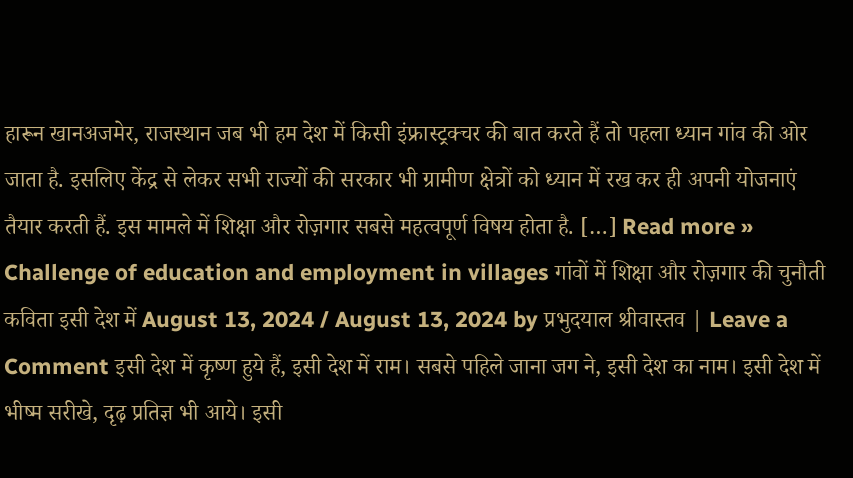हारून खानअजमेर, राजस्थान जब भी हम देश में किसी इंफ्रास्ट्रक्चर की बात करते हैं तो पहला ध्यान गांव की ओर जाता है. इसलिए केंद्र से लेकर सभी राज्यों की सरकार भी ग्रामीण क्षेत्रों को ध्यान में रख कर ही अपनी योजनाएं तैयार करती हैं. इस मामले में शिक्षा और रोज़गार सबसे महत्वपूर्ण विषय होता है. […] Read more » Challenge of education and employment in villages गांवों में शिक्षा और रोज़गार की चुनौती
कविता इसी देश में August 13, 2024 / August 13, 2024 by प्रभुदयाल श्रीवास्तव | Leave a Comment इसी देश में कृष्ण हुये हैं, इसी देश में राम। सबसे पहिले जाना जग ने, इसी देश का नाम। इसी देश में भीष्म सरीखे, दृढ़ प्रतिज्ञ भी आये। इसी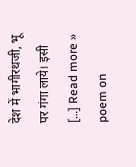देश में भागीरथजी, भू पर गंगा लाये। इसी […] Read more » poem on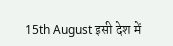15th August इसी देश में